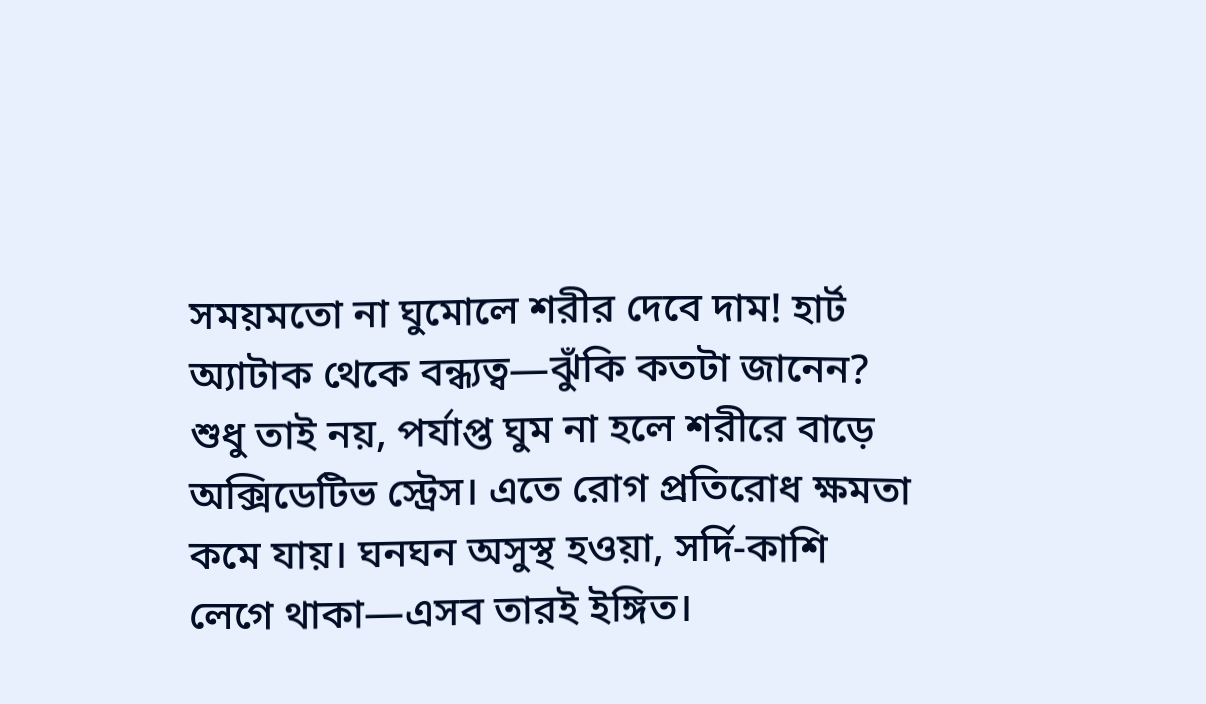সময়মতো না ঘুমোলে শরীর দেবে দাম! হার্ট অ্যাটাক থেকে বন্ধ্যত্ব—ঝুঁকি কতটা জানেন?
শুধু তাই নয়, পর্যাপ্ত ঘুম না হলে শরীরে বাড়ে অক্সিডেটিভ স্ট্রেস। এতে রোগ প্রতিরোধ ক্ষমতা কমে যায়। ঘনঘন অসুস্থ হওয়া, সর্দি-কাশি লেগে থাকা—এসব তারই ইঙ্গিত।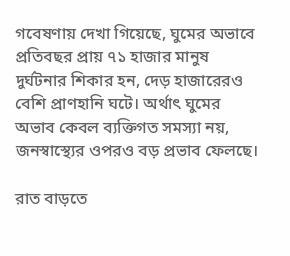গবেষণায় দেখা গিয়েছে, ঘুমের অভাবে প্রতিবছর প্রায় ৭১ হাজার মানুষ দুর্ঘটনার শিকার হন, দেড় হাজারেরও বেশি প্রাণহানি ঘটে। অর্থাৎ ঘুমের অভাব কেবল ব্যক্তিগত সমস্যা নয়, জনস্বাস্থ্যের ওপরও বড় প্রভাব ফেলছে।

রাত বাড়তে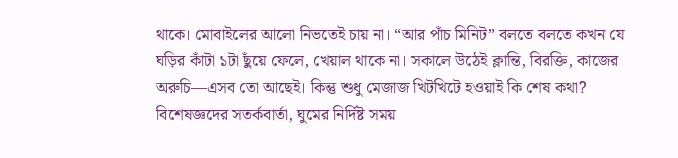থাকে। মোবাইলের আলো নিভতেই চায় না। “আর পাঁচ মিনিট” বলতে বলতে কখন যে ঘড়ির কাঁটা ১টা ছুঁয়ে ফেলে, খেয়াল থাকে না। সকালে উঠেই ক্লান্তি, বিরক্তি, কাজের অরুচি—এসব তো আছেই। কিন্তু শুধু মেজাজ খিটখিটে হওয়াই কি শেষ কথা? বিশেষজ্ঞদের সতর্কবার্তা, ঘুমের নির্দিষ্ট সময়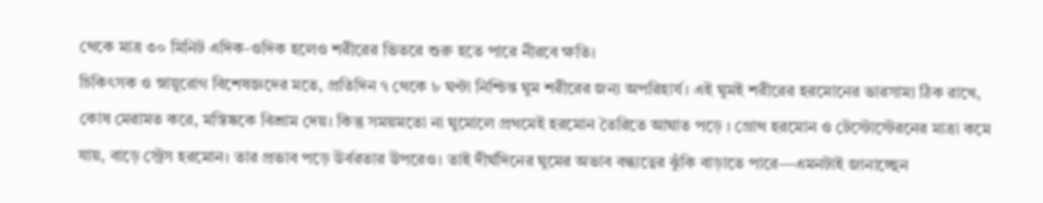থেকে মাত্র ৩০ মিনিট এদিক-ওদিক হলেও শরীরের ভিতরে শুরু হতে পারে নীরবে ক্ষতি।
চিকিৎসক ও স্নায়ুরোগ বিশেষজ্ঞদের মতে, প্রতিদিন ৭ থেকে ৮ ঘণ্টা নিশ্চিন্ত ঘুম শরীরের জন্য অপরিহার্য। এই ঘুমই শরীরের হরমোনের ভারসাম্য ঠিক রাখে, কোষ মেরামত করে, মস্তিষ্ককে বিশ্রাম দেয়। কিন্তু সময়মতো না ঘুমোলে প্রথমেই হরমোন তৈরিতে আঘাত পড়ে । গ্রোথ হরমোন ও টেস্টোস্টেরনের মাত্রা কমে যায়, বাড়ে স্ট্রেস হরমোন। তার প্রভাব পড়ে উর্বরতার উপরেও। তাই দীর্ঘদিনের ঘুমের অভাব বন্ধ্যত্বের ঝুঁকি বাড়াতে পারে—এমনটাই জানাচ্ছেন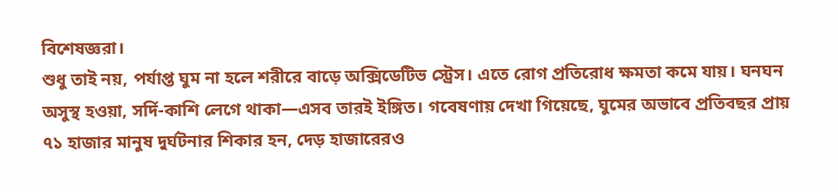বিশেষজ্ঞরা।
শুধু তাই নয়, পর্যাপ্ত ঘুম না হলে শরীরে বাড়ে অক্সিডেটিভ স্ট্রেস। এতে রোগ প্রতিরোধ ক্ষমতা কমে যায়। ঘনঘন অসুস্থ হওয়া, সর্দি-কাশি লেগে থাকা—এসব তারই ইঙ্গিত। গবেষণায় দেখা গিয়েছে, ঘুমের অভাবে প্রতিবছর প্রায় ৭১ হাজার মানুষ দুর্ঘটনার শিকার হন, দেড় হাজারেরও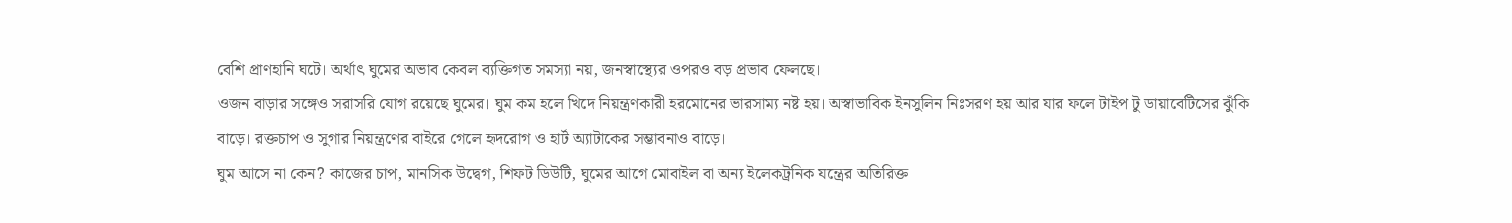বেশি প্রাণহানি ঘটে। অর্থাৎ ঘুমের অভাব কেবল ব্যক্তিগত সমস্যা নয়, জনস্বাস্থ্যের ওপরও বড় প্রভাব ফেলছে।
ওজন বাড়ার সঙ্গেও সরাসরি যোগ রয়েছে ঘুমের। ঘুম কম হলে খিদে নিয়ন্ত্রণকারী হরমোনের ভারসাম্য নষ্ট হয়। অস্বাভাবিক ইনসুলিন নিঃসরণ হয় আর যার ফলে টাইপ টু ডায়াবেটিসের ঝুঁকি বাড়ে। রক্তচাপ ও সুগার নিয়ন্ত্রণের বাইরে গেলে হৃদরোগ ও হার্ট অ্যাটাকের সম্ভাবনাও বাড়ে।
ঘুম আসে না কেন? কাজের চাপ, মানসিক উদ্বেগ, শিফট ডিউটি, ঘুমের আগে মোবাইল বা অন্য ইলেকট্রনিক যন্ত্রের অতিরিক্ত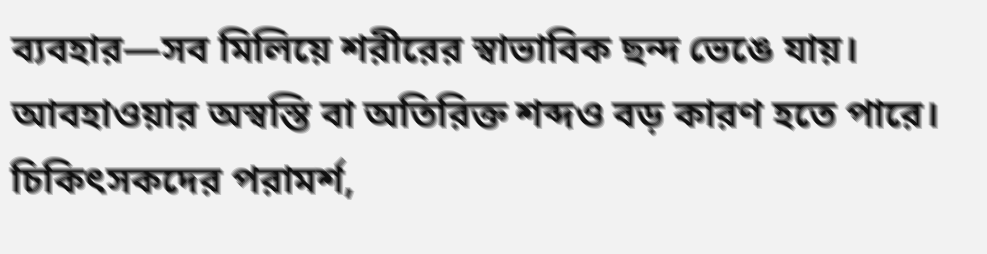ব্যবহার—সব মিলিয়ে শরীরের স্বাভাবিক ছন্দ ভেঙে যায়। আবহাওয়ার অস্বস্তি বা অতিরিক্ত শব্দও বড় কারণ হতে পারে। চিকিৎসকদের পরামর্শ,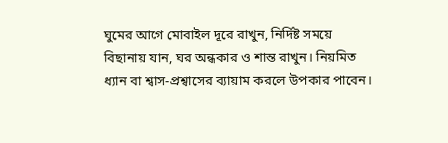ঘুমের আগে মোবাইল দূরে রাখুন, নির্দিষ্ট সময়ে বিছানায় যান, ঘর অন্ধকার ও শান্ত রাখুন। নিয়মিত ধ্যান বা শ্বাস-প্রশ্বাসের ব্যায়াম করলে উপকার পাবেন।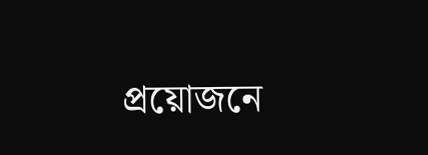প্রয়োজনে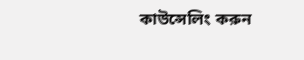কাউন্সেলিং করুন